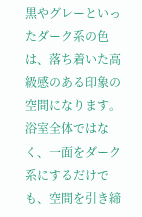黒やグレーといったダーク系の色は、落ち着いた高級感のある印象の空間になります。浴室全体ではなく、一面をダーク系にするだけでも、空間を引き締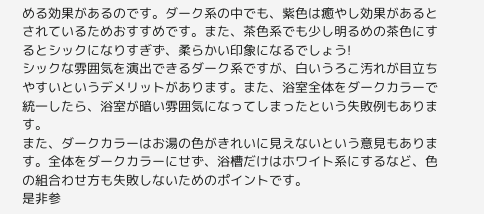める効果があるのです。ダーク系の中でも、紫色は癒やし効果があるとされているためおすすめです。また、茶色系でも少し明るめの茶色にするとシックになりすぎず、柔らかい印象になるでしょう!
シックな雰囲気を演出できるダーク系ですが、白いうろこ汚れが目立ちやすいというデメリットがあります。また、浴室全体をダークカラーで統一したら、浴室が暗い雰囲気になってしまったという失敗例もあります。
また、ダークカラーはお湯の色がきれいに見えないという意見もあります。全体をダークカラーにせず、浴槽だけはホワイト系にするなど、色の組合わせ方も失敗しないためのポイントです。
是非参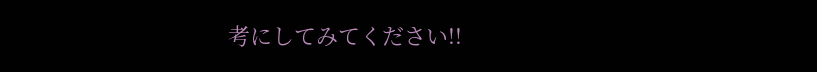考にしてみてください!!